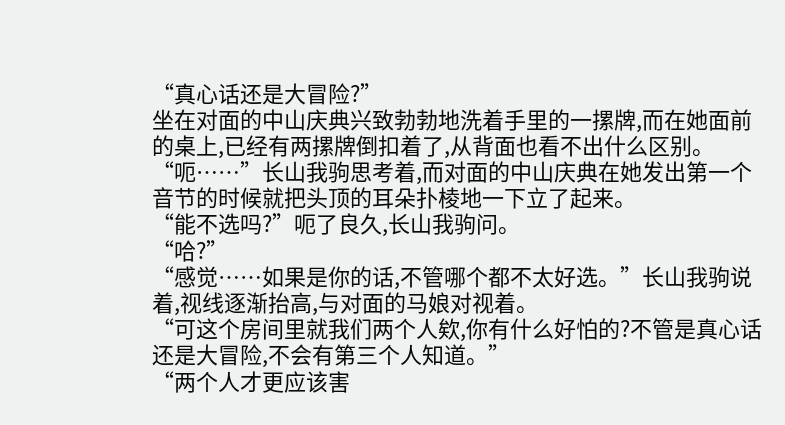“真心话还是大冒险?”
坐在对面的中山庆典兴致勃勃地洗着手里的一摞牌,而在她面前的桌上,已经有两摞牌倒扣着了,从背面也看不出什么区别。
“呃……”长山我驹思考着,而对面的中山庆典在她发出第一个音节的时候就把头顶的耳朵扑棱地一下立了起来。
“能不选吗?”呃了良久,长山我驹问。
“哈?”
“感觉……如果是你的话,不管哪个都不太好选。”长山我驹说着,视线逐渐抬高,与对面的马娘对视着。
“可这个房间里就我们两个人欸,你有什么好怕的?不管是真心话还是大冒险,不会有第三个人知道。”
“两个人才更应该害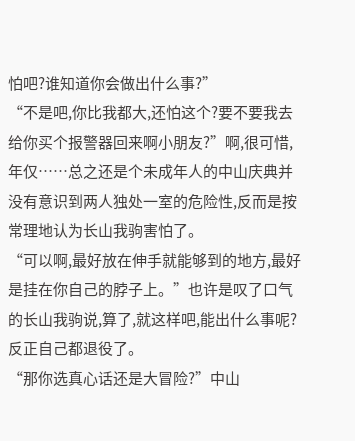怕吧?谁知道你会做出什么事?”
“不是吧,你比我都大,还怕这个?要不要我去给你买个报警器回来啊小朋友?”啊,很可惜,年仅……总之还是个未成年人的中山庆典并没有意识到两人独处一室的危险性,反而是按常理地认为长山我驹害怕了。
“可以啊,最好放在伸手就能够到的地方,最好是挂在你自己的脖子上。”也许是叹了口气的长山我驹说,算了,就这样吧,能出什么事呢?反正自己都退役了。
“那你选真心话还是大冒险?”中山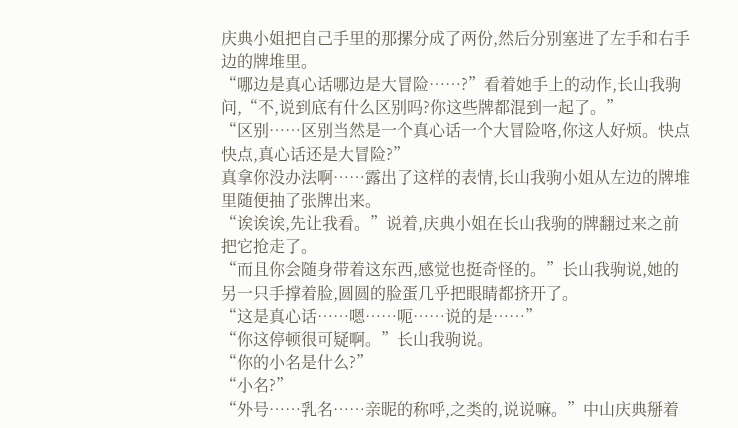庆典小姐把自己手里的那摞分成了两份,然后分别塞进了左手和右手边的牌堆里。
“哪边是真心话哪边是大冒险……?”看着她手上的动作,长山我驹问,“不,说到底有什么区别吗?你这些牌都混到一起了。”
“区别……区别当然是一个真心话一个大冒险咯,你这人好烦。快点快点,真心话还是大冒险?”
真拿你没办法啊……露出了这样的表情,长山我驹小姐从左边的牌堆里随便抽了张牌出来。
“诶诶诶,先让我看。”说着,庆典小姐在长山我驹的牌翻过来之前把它抢走了。
“而且你会随身带着这东西,感觉也挺奇怪的。”长山我驹说,她的另一只手撑着脸,圆圆的脸蛋几乎把眼睛都挤开了。
“这是真心话……嗯……呃……说的是……”
“你这停顿很可疑啊。”长山我驹说。
“你的小名是什么?”
“小名?”
“外号……乳名……亲昵的称呼,之类的,说说嘛。”中山庆典掰着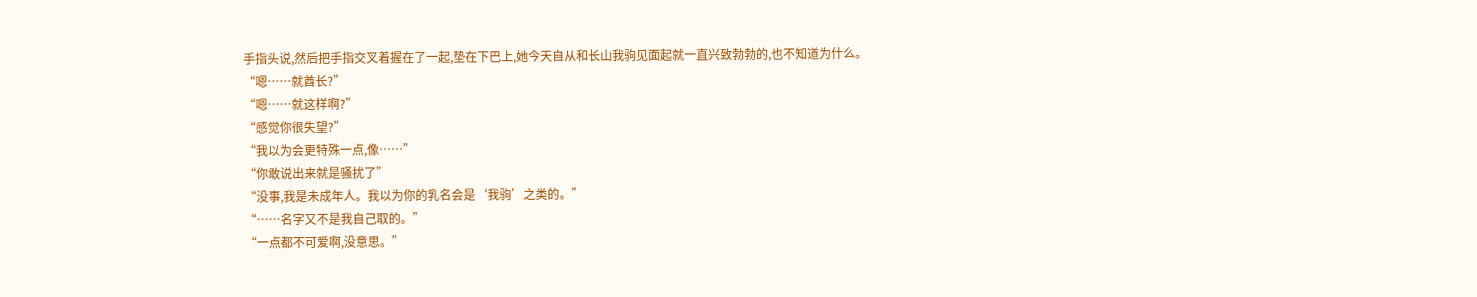手指头说,然后把手指交叉着握在了一起,垫在下巴上,她今天自从和长山我驹见面起就一直兴致勃勃的,也不知道为什么。
“嗯……就酋长?”
“嗯……就这样啊?”
“感觉你很失望?”
“我以为会更特殊一点,像……”
“你敢说出来就是骚扰了”
“没事,我是未成年人。我以为你的乳名会是‘我驹’之类的。”
“……名字又不是我自己取的。”
“一点都不可爱啊,没意思。”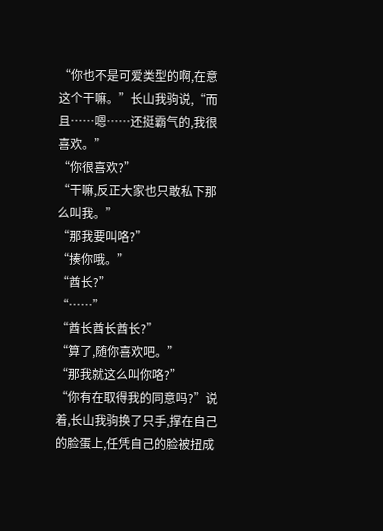“你也不是可爱类型的啊,在意这个干嘛。”长山我驹说,“而且……嗯……还挺霸气的,我很喜欢。”
“你很喜欢?”
“干嘛,反正大家也只敢私下那么叫我。”
“那我要叫咯?”
“揍你哦。”
“酋长?”
“……”
“酋长酋长酋长?”
“算了,随你喜欢吧。”
“那我就这么叫你咯?”
“你有在取得我的同意吗?”说着,长山我驹换了只手,撑在自己的脸蛋上,任凭自己的脸被扭成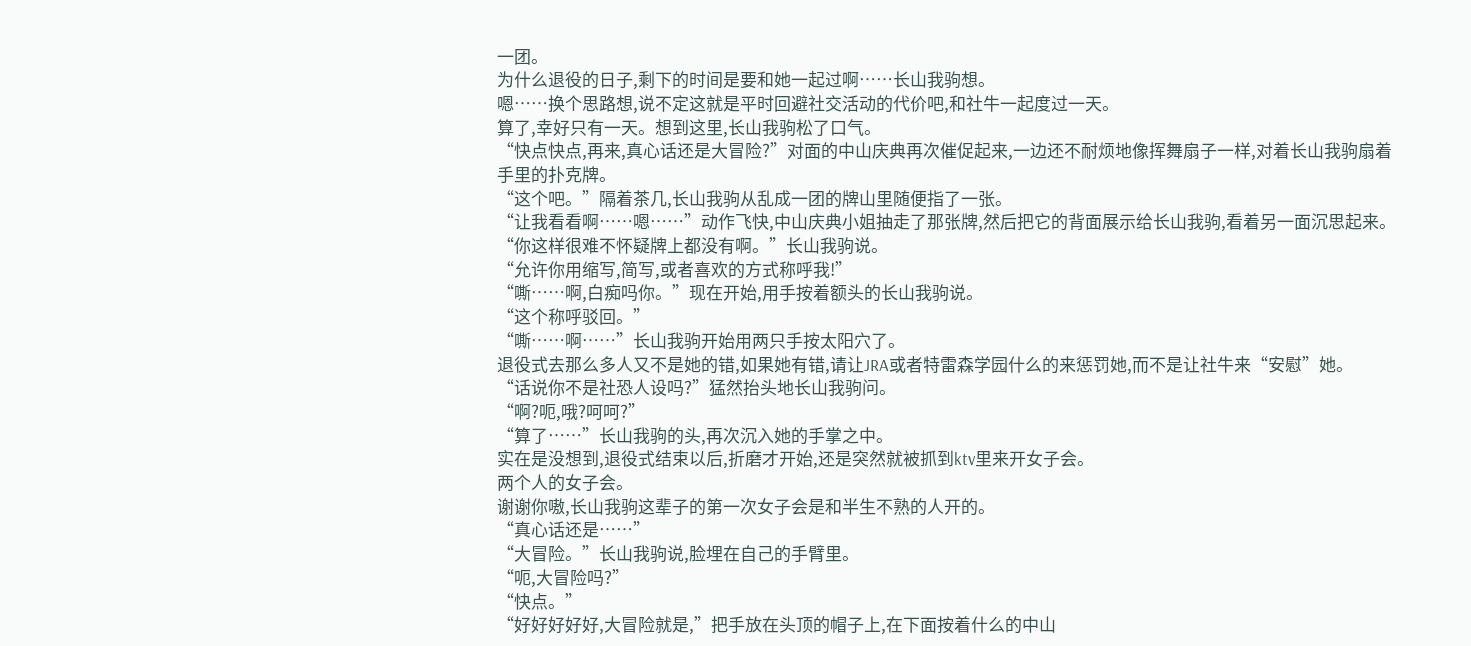一团。
为什么退役的日子,剩下的时间是要和她一起过啊……长山我驹想。
嗯……换个思路想,说不定这就是平时回避社交活动的代价吧,和社牛一起度过一天。
算了,幸好只有一天。想到这里,长山我驹松了口气。
“快点快点,再来,真心话还是大冒险?”对面的中山庆典再次催促起来,一边还不耐烦地像挥舞扇子一样,对着长山我驹扇着手里的扑克牌。
“这个吧。”隔着茶几,长山我驹从乱成一团的牌山里随便指了一张。
“让我看看啊……嗯……”动作飞快,中山庆典小姐抽走了那张牌,然后把它的背面展示给长山我驹,看着另一面沉思起来。
“你这样很难不怀疑牌上都没有啊。”长山我驹说。
“允许你用缩写,简写,或者喜欢的方式称呼我!”
“嘶……啊,白痴吗你。”现在开始,用手按着额头的长山我驹说。
“这个称呼驳回。”
“嘶……啊……”长山我驹开始用两只手按太阳穴了。
退役式去那么多人又不是她的错,如果她有错,请让JRA或者特雷森学园什么的来惩罚她,而不是让社牛来“安慰”她。
“话说你不是社恐人设吗?”猛然抬头地长山我驹问。
“啊?呃,哦?呵呵?”
“算了……”长山我驹的头,再次沉入她的手掌之中。
实在是没想到,退役式结束以后,折磨才开始,还是突然就被抓到ktv里来开女子会。
两个人的女子会。
谢谢你嗷,长山我驹这辈子的第一次女子会是和半生不熟的人开的。
“真心话还是……”
“大冒险。”长山我驹说,脸埋在自己的手臂里。
“呃,大冒险吗?”
“快点。”
“好好好好好,大冒险就是,”把手放在头顶的帽子上,在下面按着什么的中山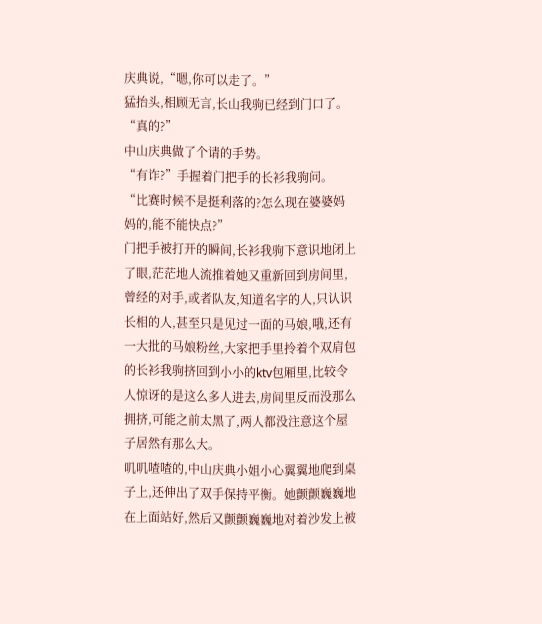庆典说,“嗯,你可以走了。”
猛抬头,相顾无言,长山我驹已经到门口了。
“真的?”
中山庆典做了个请的手势。
“有诈?”手握着门把手的长衫我驹问。
“比赛时候不是挺利落的?怎么现在婆婆妈妈的,能不能快点?”
门把手被打开的瞬间,长衫我驹下意识地闭上了眼,茫茫地人流推着她又重新回到房间里,曾经的对手,或者队友,知道名字的人,只认识长相的人,甚至只是见过一面的马娘,哦,还有一大批的马娘粉丝,大家把手里拎着个双肩包的长衫我驹挤回到小小的ktv包厢里,比较令人惊讶的是这么多人进去,房间里反而没那么拥挤,可能之前太黑了,两人都没注意这个屋子居然有那么大。
叽叽喳喳的,中山庆典小姐小心翼翼地爬到桌子上,还伸出了双手保持平衡。她颤颤巍巍地在上面站好,然后又颤颤巍巍地对着沙发上被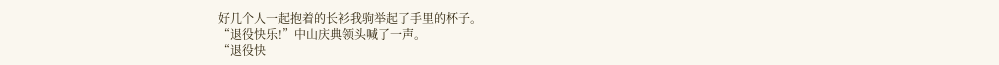好几个人一起抱着的长衫我驹举起了手里的杯子。
“退役快乐!”中山庆典领头喊了一声。
“退役快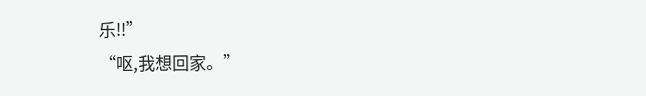乐!!”
“呕,我想回家。”